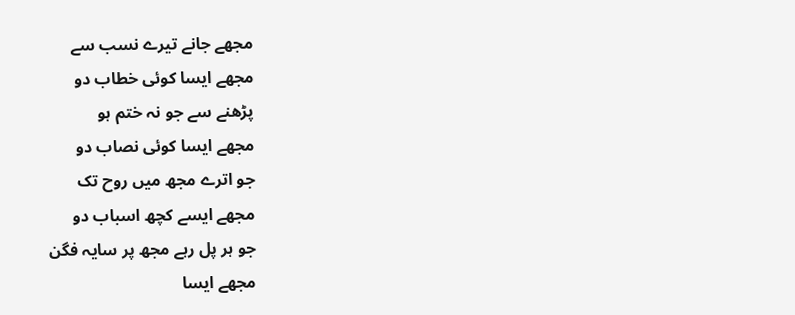مجھے جانے تیرے نسب سے
مجھے ایسا کوئی خطاب دو
پڑھنے سے جو نہ ختم ہو
مجھے ایسا کوئی نصاب دو
جو اترے مجھ میں روح تک
مجھے ایسے کچھ اسباب دو
جو ہر پل رہے مجھ پر سایہ فگن
مجھے ایسا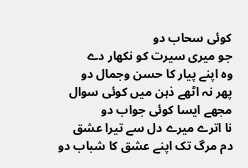کوئی سحاب دو
جو میری سیرت کو نکھار دے
وہ اپنے پیار کا حسن وجمال دو
پھر نہ اٹھے ذہن میں کوئی سوال
مجھے ایسا کوئی جواب دو
نا اترے میرے دل سے تیرا عشق
دم مرگ تک اپنے عشق کا شباب دو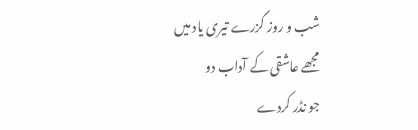شب و روز گزرے تیری یاد میں
مجھے عاشقی کے آداب دو
جو نڈر کردے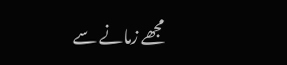مجھے زمانے سے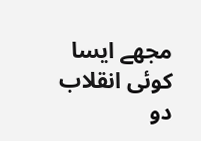مجھے ایسا کوئی انقلاب دو